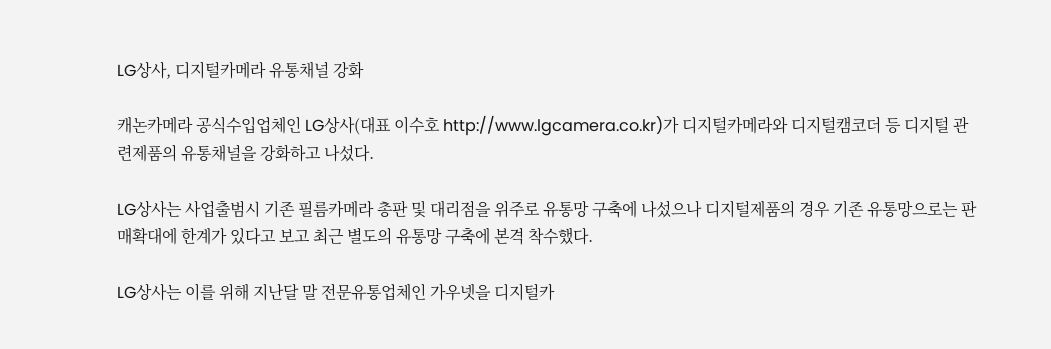LG상사, 디지털카메라 유통채널 강화

캐논카메라 공식수입업체인 LG상사(대표 이수호 http://www.lgcamera.co.kr)가 디지털카메라와 디지털캠코더 등 디지털 관련제품의 유통채널을 강화하고 나섰다.

LG상사는 사업출범시 기존 필름카메라 총판 및 대리점을 위주로 유통망 구축에 나섰으나 디지털제품의 경우 기존 유통망으로는 판매확대에 한계가 있다고 보고 최근 별도의 유통망 구축에 본격 착수했다.

LG상사는 이를 위해 지난달 말 전문유통업체인 가우넷을 디지털카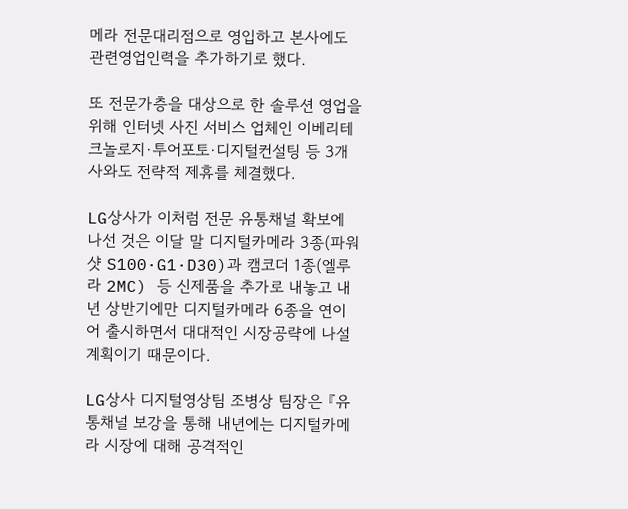메라 전문대리점으로 영입하고 본사에도 관련영업인력을 추가하기로 했다.

또 전문가층을 대상으로 한 솔루션 영업을 위해 인터넷 사진 서비스 업체인 이베리테크놀로지·투어포토·디지털컨설팅 등 3개사와도 전략적 제휴를 체결했다.

LG상사가 이처럼 전문 유통채널 확보에 나선 것은 이달 말 디지털카메라 3종(파워샷 S100·G1·D30)과 캠코더 1종(엘루라 2MC) 등 신제품을 추가로 내놓고 내년 상반기에만 디지털카메라 6종을 연이어 출시하면서 대대적인 시장공략에 나설 계획이기 때문이다.

LG상사 디지털영상팀 조병상 팀장은 『유통채널 보강을 통해 내년에는 디지털카메라 시장에 대해 공격적인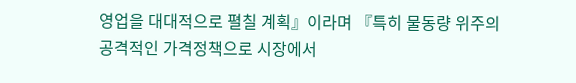영업을 대대적으로 펼칠 계획』이라며 『특히 물동량 위주의 공격적인 가격정책으로 시장에서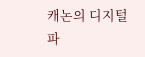캐논의 디지털파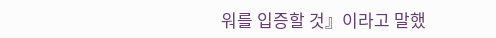워를 입증할 것』이라고 말했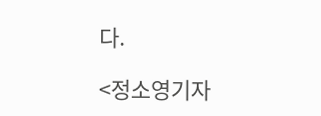다.

<정소영기자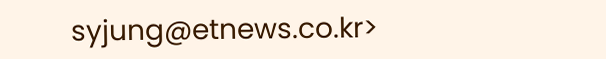syjung@etnews.co.kr>